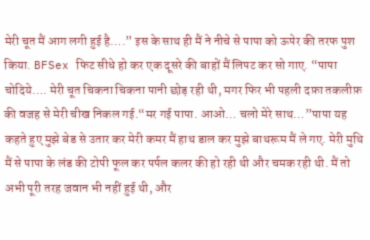मेरी चूत मैं आग लगी हुई है….” इस के साथ ही मैं ने नीचे से पापा को ऊपेर की तरफ पुश किया. BFSex फिट सीधे हो कर एक दूसरे की बाहों मैं लिपट कर सो गाए. “पापा चोदिये…. मेरी चूत चिकना चिकना पानी छोड़ रही थी, मगर फिर भी पहली दफ़ा तकलीफ़ की वजह से मेरी चीख निकल गई.“मर गई पापा. आओ… चलो मेरे साथ…”पापा यह कहते हुए मुझे बेड से उतार कर मेरी कमर मैं हाथ डाल कर मुझे बाथरूम मैं ले गए. मेरी मुथि मैं से पापा के लंड की टोपी फूल कर पर्पल कलर की हो रही थी और चमक रही थी. मैं तो अभी पूरी तरह जवान भी नहीं हुई थी, और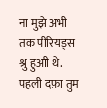ना मुझे अभी तक पीरियड्स श्रु हुआी थे. पहली दफ़ा तुम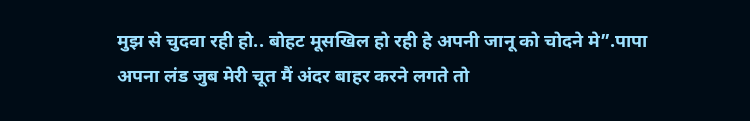मुझ से चुदवा रही हो.. बोहट मूसखिल हो रही हे अपनी जानू को चोदने मे”.पापा अपना लंड जुब मेरी चूत मैं अंदर बाहर करने लगते तो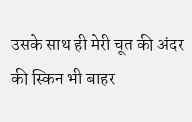उसके साथ ही मेरी चूत की अंदर की स्किन भी बाहर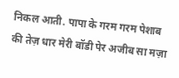निकल आती. पापा के गरम गरम पेशाब की तेज़ धार मेरी बॉडी पेर अजीब सा मज़ा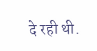दे रही थी.